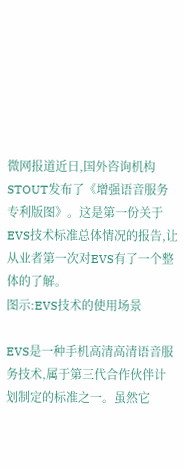微网报道近日,国外咨询机构STOUT发布了《增强语音服务专利版图》。这是第一份关于EVS技术标准总体情况的报告,让从业者第一次对EVS有了一个整体的了解。
图示:EVS技术的使用场景

EVS是一种手机高清高清语音服务技术,属于第三代合作伙伴计划制定的标准之一。虽然它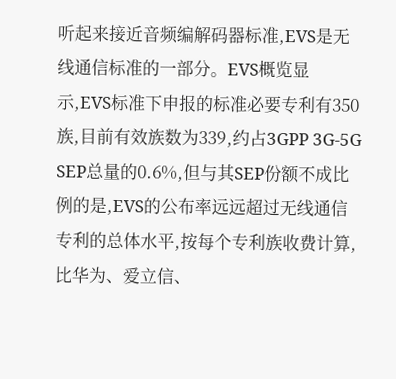听起来接近音频编解码器标准,EVS是无线通信标准的一部分。EVS概览显示,EVS标准下申报的标准必要专利有350族,目前有效族数为339,约占3GPP 3G-5G SEP总量的0.6%,但与其SEP份额不成比例的是,EVS的公布率远远超过无线通信专利的总体水平,按每个专利族收费计算,比华为、爱立信、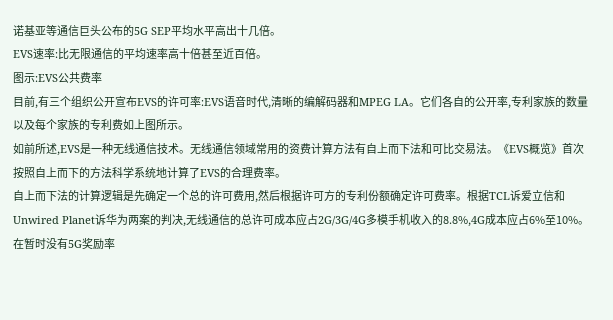诺基亚等通信巨头公布的5G SEP平均水平高出十几倍。
EVS速率:比无限通信的平均速率高十倍甚至近百倍。
图示:EVS公共费率
目前,有三个组织公开宣布EVS的许可率:EVS语音时代,清晰的编解码器和MPEG LA。它们各自的公开率,专利家族的数量以及每个家族的专利费如上图所示。
如前所述,EVS是一种无线通信技术。无线通信领域常用的资费计算方法有自上而下法和可比交易法。《EVS概览》首次按照自上而下的方法科学系统地计算了EVS的合理费率。
自上而下法的计算逻辑是先确定一个总的许可费用,然后根据许可方的专利份额确定许可费率。根据TCL诉爱立信和Unwired Planet诉华为两案的判决,无线通信的总许可成本应占2G/3G/4G多模手机收入的8.8%,4G成本应占6%至10%。在暂时没有5G奖励率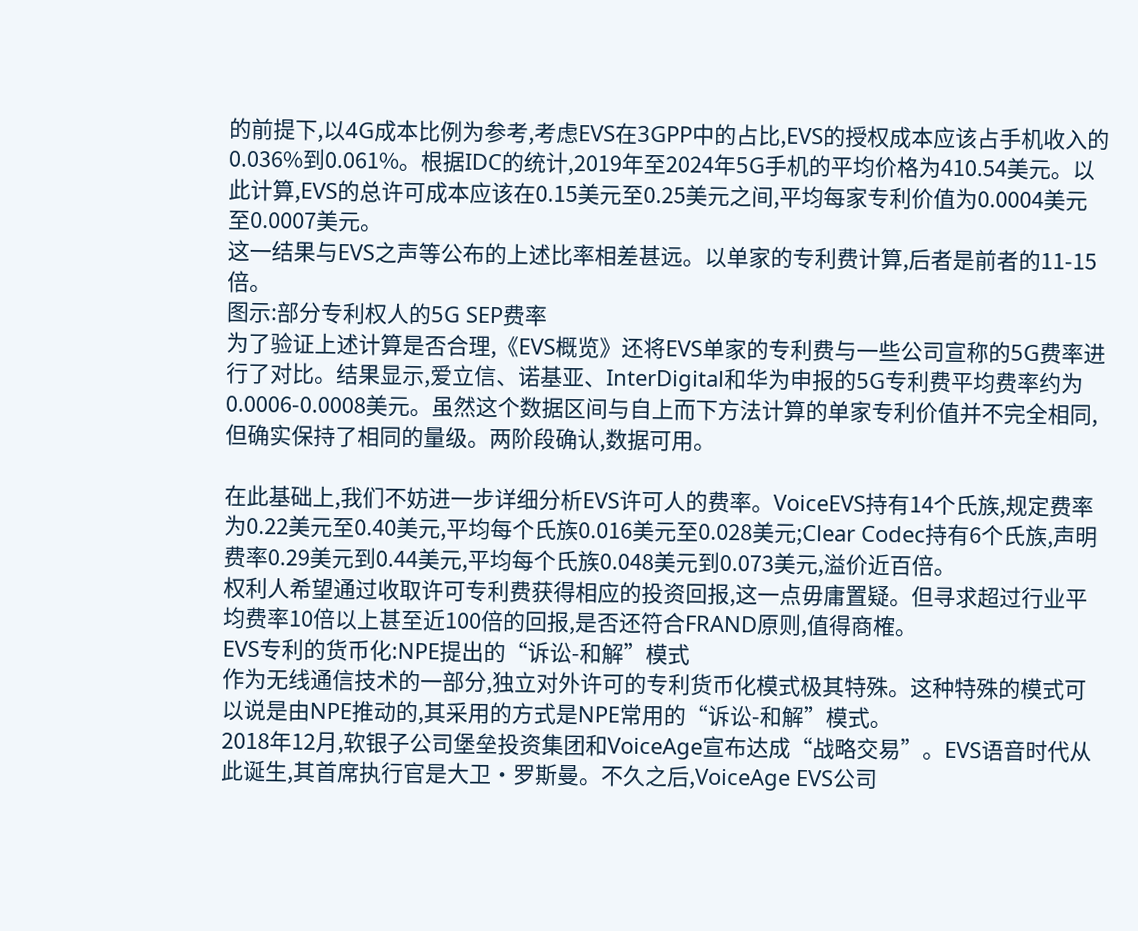的前提下,以4G成本比例为参考,考虑EVS在3GPP中的占比,EVS的授权成本应该占手机收入的0.036%到0.061%。根据IDC的统计,2019年至2024年5G手机的平均价格为410.54美元。以此计算,EVS的总许可成本应该在0.15美元至0.25美元之间,平均每家专利价值为0.0004美元至0.0007美元。
这一结果与EVS之声等公布的上述比率相差甚远。以单家的专利费计算,后者是前者的11-15倍。
图示:部分专利权人的5G SEP费率
为了验证上述计算是否合理,《EVS概览》还将EVS单家的专利费与一些公司宣称的5G费率进行了对比。结果显示,爱立信、诺基亚、InterDigital和华为申报的5G专利费平均费率约为0.0006-0.0008美元。虽然这个数据区间与自上而下方法计算的单家专利价值并不完全相同,但确实保持了相同的量级。两阶段确认,数据可用。

在此基础上,我们不妨进一步详细分析EVS许可人的费率。VoiceEVS持有14个氏族,规定费率为0.22美元至0.40美元,平均每个氏族0.016美元至0.028美元;Clear Codec持有6个氏族,声明费率0.29美元到0.44美元,平均每个氏族0.048美元到0.073美元,溢价近百倍。
权利人希望通过收取许可专利费获得相应的投资回报,这一点毋庸置疑。但寻求超过行业平均费率10倍以上甚至近100倍的回报,是否还符合FRAND原则,值得商榷。
EVS专利的货币化:NPE提出的“诉讼-和解”模式
作为无线通信技术的一部分,独立对外许可的专利货币化模式极其特殊。这种特殊的模式可以说是由NPE推动的,其采用的方式是NPE常用的“诉讼-和解”模式。
2018年12月,软银子公司堡垒投资集团和VoiceAge宣布达成“战略交易”。EVS语音时代从此诞生,其首席执行官是大卫·罗斯曼。不久之后,VoiceAge EVS公司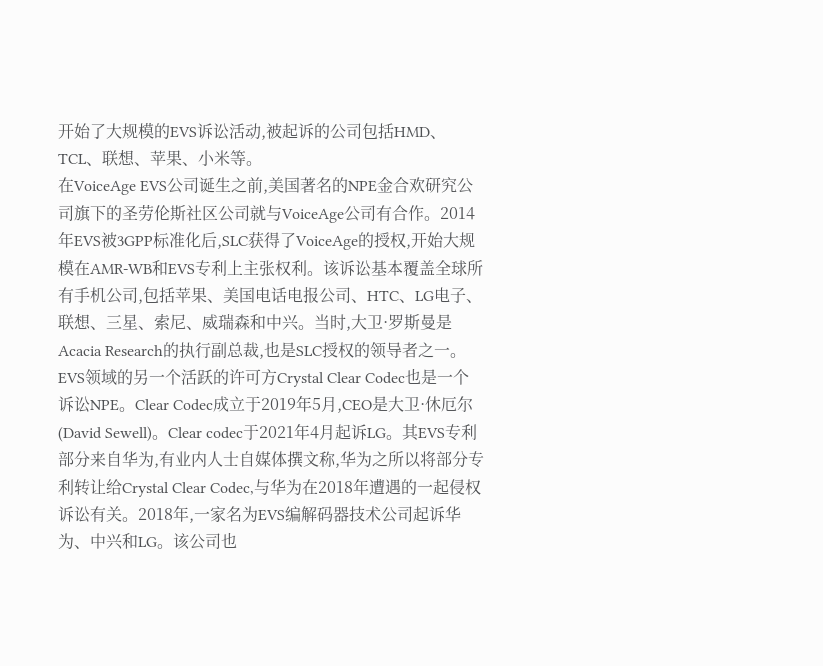开始了大规模的EVS诉讼活动,被起诉的公司包括HMD、TCL、联想、苹果、小米等。
在VoiceAge EVS公司诞生之前,美国著名的NPE金合欢研究公司旗下的圣劳伦斯社区公司就与VoiceAge公司有合作。2014年EVS被3GPP标准化后,SLC获得了VoiceAge的授权,开始大规模在AMR-WB和EVS专利上主张权利。该诉讼基本覆盖全球所有手机公司,包括苹果、美国电话电报公司、HTC、LG电子、联想、三星、索尼、威瑞森和中兴。当时,大卫·罗斯曼是Acacia Research的执行副总裁,也是SLC授权的领导者之一。
EVS领域的另一个活跃的许可方Crystal Clear Codec也是一个诉讼NPE。Clear Codec成立于2019年5月,CEO是大卫·休厄尔(David Sewell)。Clear codec于2021年4月起诉LG。其EVS专利部分来自华为,有业内人士自媒体撰文称,华为之所以将部分专利转让给Crystal Clear Codec,与华为在2018年遭遇的一起侵权诉讼有关。2018年,一家名为EVS编解码器技术公司起诉华为、中兴和LG。该公司也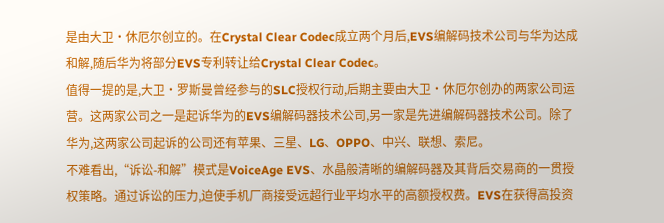是由大卫·休厄尔创立的。在Crystal Clear Codec成立两个月后,EVS编解码技术公司与华为达成和解,随后华为将部分EVS专利转让给Crystal Clear Codec。
值得一提的是,大卫·罗斯曼曾经参与的SLC授权行动,后期主要由大卫·休厄尔创办的两家公司运营。这两家公司之一是起诉华为的EVS编解码器技术公司,另一家是先进编解码器技术公司。除了华为,这两家公司起诉的公司还有苹果、三星、LG、OPPO、中兴、联想、索尼。
不难看出,“诉讼-和解”模式是VoiceAge EVS、水晶般清晰的编解码器及其背后交易商的一贯授权策略。通过诉讼的压力,迫使手机厂商接受远超行业平均水平的高额授权费。EVS在获得高投资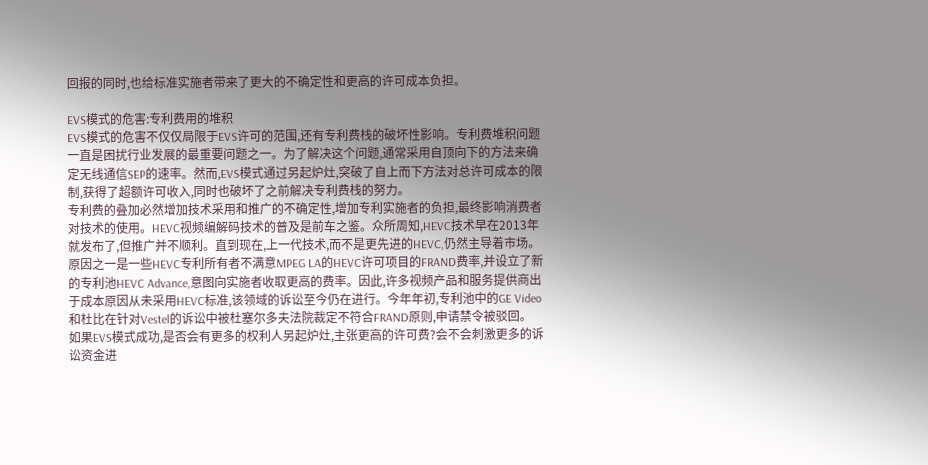回报的同时,也给标准实施者带来了更大的不确定性和更高的许可成本负担。

EVS模式的危害:专利费用的堆积
EVS模式的危害不仅仅局限于EVS许可的范围,还有专利费栈的破坏性影响。专利费堆积问题一直是困扰行业发展的最重要问题之一。为了解决这个问题,通常采用自顶向下的方法来确定无线通信SEP的速率。然而,EVS模式通过另起炉灶,突破了自上而下方法对总许可成本的限制,获得了超额许可收入,同时也破坏了之前解决专利费栈的努力。
专利费的叠加必然增加技术采用和推广的不确定性,增加专利实施者的负担,最终影响消费者对技术的使用。HEVC视频编解码技术的普及是前车之鉴。众所周知,HEVC技术早在2013年就发布了,但推广并不顺利。直到现在,上一代技术,而不是更先进的HEVC,仍然主导着市场。原因之一是一些HEVC专利所有者不满意MPEG LA的HEVC许可项目的FRAND费率,并设立了新的专利池HEVC Advance,意图向实施者收取更高的费率。因此,许多视频产品和服务提供商出于成本原因从未采用HEVC标准,该领域的诉讼至今仍在进行。今年年初,专利池中的GE Video和杜比在针对Vestel的诉讼中被杜塞尔多夫法院裁定不符合FRAND原则,申请禁令被驳回。
如果EVS模式成功,是否会有更多的权利人另起炉灶,主张更高的许可费?会不会刺激更多的诉讼资金进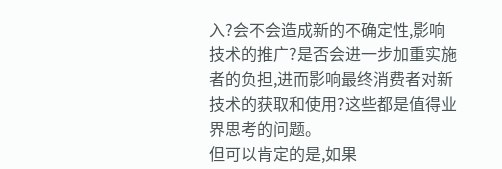入?会不会造成新的不确定性,影响技术的推广?是否会进一步加重实施者的负担,进而影响最终消费者对新技术的获取和使用?这些都是值得业界思考的问题。
但可以肯定的是,如果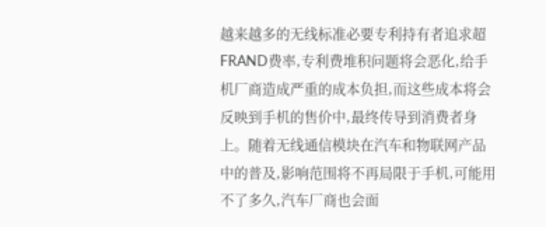越来越多的无线标准必要专利持有者追求超FRAND费率,专利费堆积问题将会恶化,给手机厂商造成严重的成本负担,而这些成本将会反映到手机的售价中,最终传导到消费者身上。随着无线通信模块在汽车和物联网产品中的普及,影响范围将不再局限于手机,可能用不了多久,汽车厂商也会面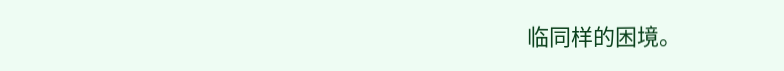临同样的困境。